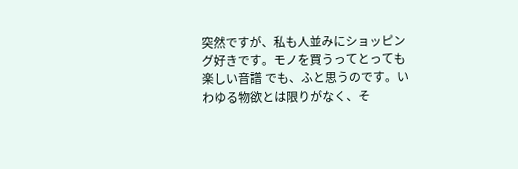突然ですが、私も人並みにショッピング好きです。モノを買うってとっても楽しい音譜 でも、ふと思うのです。いわゆる物欲とは限りがなく、そ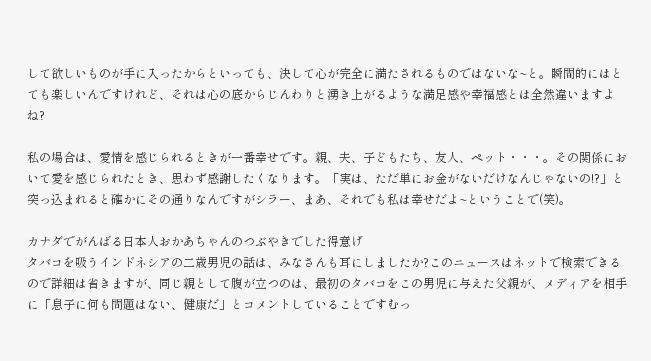して欲しいものが手に入ったからといっても、決して心が完全に満たされるものではないな~と。瞬間的にはとても楽しいんですけれど、それは心の底からじんわりと湧き上がるような満足感や幸福感とは全然違いますよね?

私の場合は、愛情を感じられるときが一番幸せです。親、夫、子どもたち、友人、ペット・・・。その関係において愛を感じられたとき、思わず感謝したくなります。「実は、ただ単にお金がないだけなんじゃないの!?」と突っ込まれると確かにその通りなんですがシラー、まあ、それでも私は幸せだよ~ということで(笑)。

カナダでがんばる日本人おかあちゃんのつぶやきでした得意げ
タバコを吸うインドネシアの二歳男児の話は、みなさんも耳にしましたか?このニュースはネットで検索できるので詳細は省きますが、同じ親として腹が立つのは、最初のタバコをこの男児に与えた父親が、メディアを相手に「息子に何も問題はない、健康だ」とコメントしていることですむっ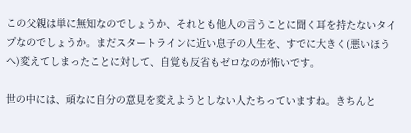この父親は単に無知なのでしょうか、それとも他人の言うことに聞く耳を持たないタイプなのでしょうか。まだスタートラインに近い息子の人生を、すでに大きく(悪いほうへ)変えてしまったことに対して、自覚も反省もゼロなのが怖いです。

世の中には、頑なに自分の意見を変えようとしない人たちっていますね。きちんと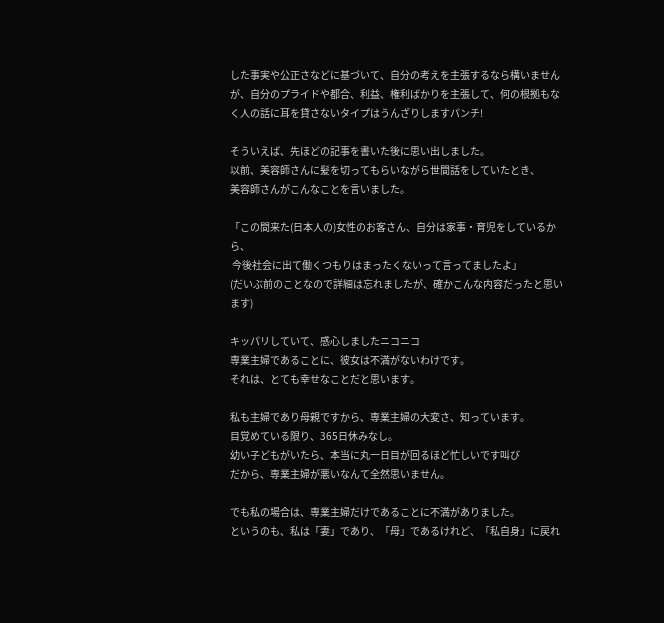した事実や公正さなどに基づいて、自分の考えを主張するなら構いませんが、自分のプライドや都合、利益、権利ばかりを主張して、何の根拠もなく人の話に耳を貸さないタイプはうんざりしますパンチ!

そういえば、先ほどの記事を書いた後に思い出しました。
以前、美容師さんに髪を切ってもらいながら世間話をしていたとき、
美容師さんがこんなことを言いました。

「この間来た(日本人の)女性のお客さん、自分は家事・育児をしているから、
 今後社会に出て働くつもりはまったくないって言ってましたよ」
(だいぶ前のことなので詳細は忘れましたが、確かこんな内容だったと思います)

キッパリしていて、感心しましたニコニコ
専業主婦であることに、彼女は不満がないわけです。
それは、とても幸せなことだと思います。

私も主婦であり母親ですから、専業主婦の大変さ、知っています。
目覚めている限り、365日休みなし。
幼い子どもがいたら、本当に丸一日目が回るほど忙しいです叫び
だから、専業主婦が悪いなんて全然思いません。

でも私の場合は、専業主婦だけであることに不満がありました。
というのも、私は「妻」であり、「母」であるけれど、「私自身」に戻れ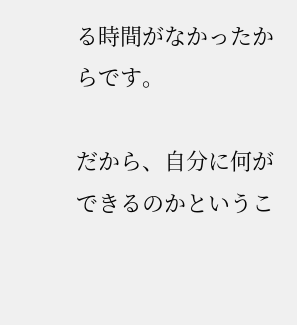る時間がなかったからです。

だから、自分に何ができるのかというこ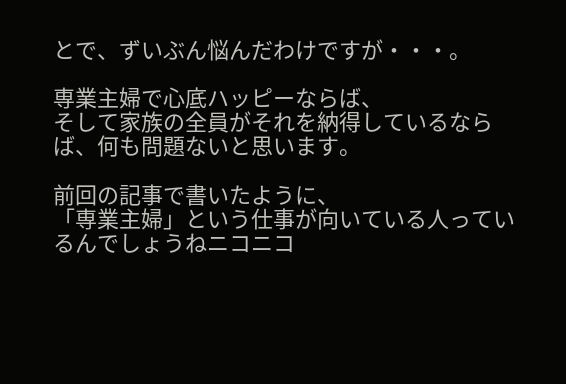とで、ずいぶん悩んだわけですが・・・。

専業主婦で心底ハッピーならば、
そして家族の全員がそれを納得しているならば、何も問題ないと思います。

前回の記事で書いたように、
「専業主婦」という仕事が向いている人っているんでしょうねニコニコ